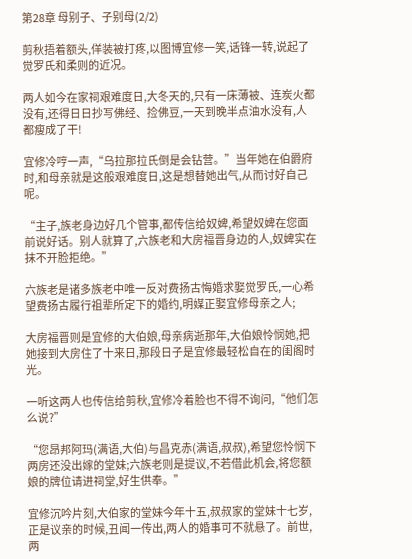第28章 母别子、子别母(2/2)

剪秋捂着额头,佯装被打疼,以图博宜修一笑,话锋一转,说起了觉罗氏和柔则的近况。

两人如今在家祠艰难度日,大冬天的,只有一床薄被、连炭火都没有,还得日日抄写佛经、捡佛豆,一天到晚半点油水没有,人都瘦成了干!

宜修冷哼一声,“乌拉那拉氏倒是会钻营。”当年她在伯爵府时,和母亲就是这般艰难度日,这是想替她出气,从而讨好自己呢。

“主子,族老身边好几个管事,都传信给奴婢,希望奴婢在您面前说好话。别人就算了,六族老和大房福晋身边的人,奴婢实在抹不开脸拒绝。”

六族老是诸多族老中唯一反对费扬古悔婚求娶觉罗氏,一心希望费扬古履行祖辈所定下的婚约,明媒正娶宜修母亲之人;

大房福晋则是宜修的大伯娘,母亲病逝那年,大伯娘怜悯她,把她接到大房住了十来日,那段日子是宜修最轻松自在的闺阁时光。

一听这两人也传信给剪秋,宜修冷着脸也不得不询问,“他们怎么说?”

“您昂邦阿玛(满语,大伯)与昌克赤(满语,叔叔),希望您怜悯下两房还没出嫁的堂妹;六族老则是提议,不若借此机会,将您额娘的牌位请进祠堂,好生供奉。”

宜修沉吟片刻,大伯家的堂妹今年十五,叔叔家的堂妹十七岁,正是议亲的时候,丑闻一传出,两人的婚事可不就悬了。前世,两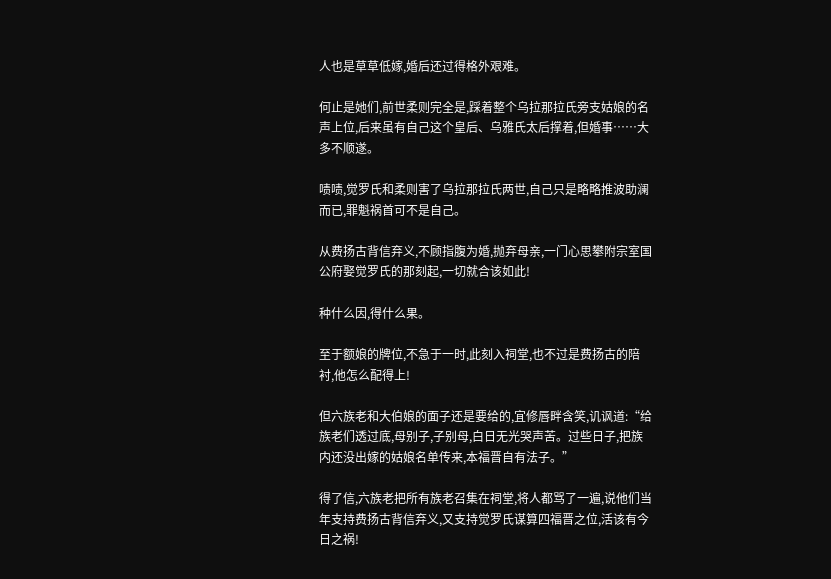人也是草草低嫁,婚后还过得格外艰难。

何止是她们,前世柔则完全是,踩着整个乌拉那拉氏旁支姑娘的名声上位,后来虽有自己这个皇后、乌雅氏太后撑着,但婚事……大多不顺遂。

啧啧,觉罗氏和柔则害了乌拉那拉氏两世,自己只是略略推波助澜而已,罪魁祸首可不是自己。

从费扬古背信弃义,不顾指腹为婚,抛弃母亲,一门心思攀附宗室国公府娶觉罗氏的那刻起,一切就合该如此!

种什么因,得什么果。

至于额娘的牌位,不急于一时,此刻入祠堂,也不过是费扬古的陪衬,他怎么配得上!

但六族老和大伯娘的面子还是要给的,宜修唇畔含笑,讥讽道:“给族老们透过底,母别子,子别母,白日无光哭声苦。过些日子,把族内还没出嫁的姑娘名单传来,本福晋自有法子。”

得了信,六族老把所有族老召集在祠堂,将人都骂了一遍,说他们当年支持费扬古背信弃义,又支持觉罗氏谋算四福晋之位,活该有今日之祸!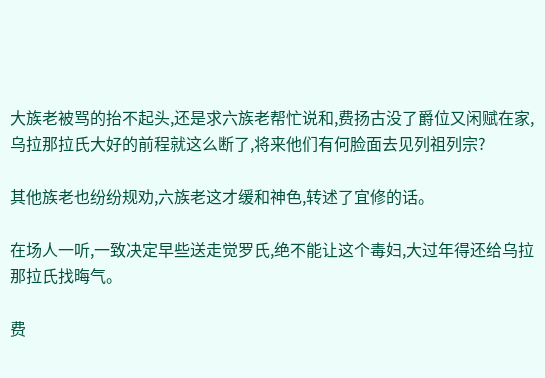大族老被骂的抬不起头,还是求六族老帮忙说和,费扬古没了爵位又闲赋在家,乌拉那拉氏大好的前程就这么断了,将来他们有何脸面去见列祖列宗?

其他族老也纷纷规劝,六族老这才缓和神色,转述了宜修的话。

在场人一听,一致决定早些送走觉罗氏,绝不能让这个毒妇,大过年得还给乌拉那拉氏找晦气。

费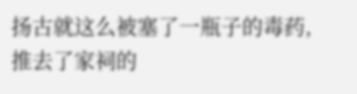扬古就这么被塞了一瓶子的毒药,推去了家祠的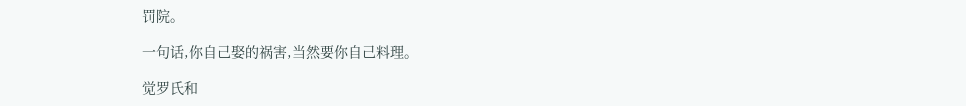罚院。

一句话,你自己娶的祸害,当然要你自己料理。

觉罗氏和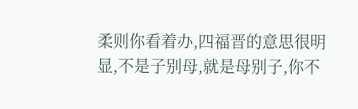柔则你看着办,四福晋的意思很明显,不是子别母,就是母别子,你不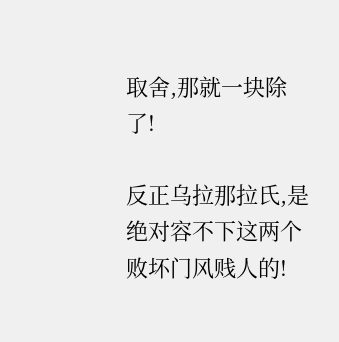取舍,那就一块除了!

反正乌拉那拉氏,是绝对容不下这两个败坏门风贱人的!